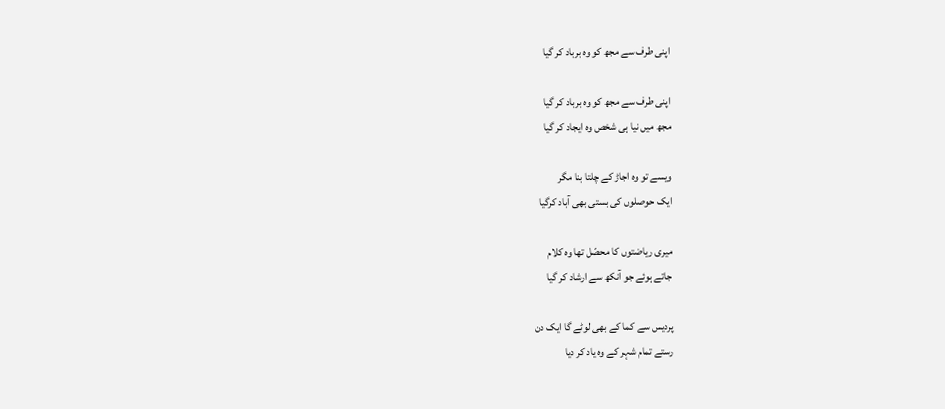اپنی طرف سے مجھ کو وہ برباد کر گیا

اپنی طرف سے مجھ کو وہ برباد کر گیا
مجھ میں نیا ہی شخص وہ ایجاد کر گیا

ویسے تو وہ اجاڑ کے چلتا بنا مگر
ایک حوصلوں کی بستی بھی آباد کرگیا

میری ریاضتوں کا محصّل تھا وہ کلام
جاتے ہوئے جو آنکھ سے ارشاد کر گیا

پردیس سے کما کے بھی لوٹے گا ایک دن
رستے تمام شہر کے وہ یاد کر دیا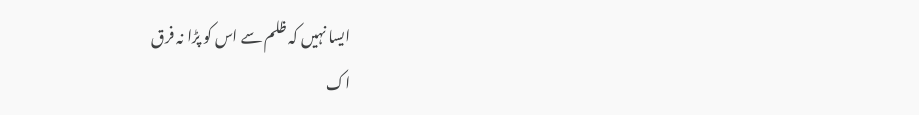ایسا نہیں کہ ظلم سے اس کو پڑا نہ فرق
اک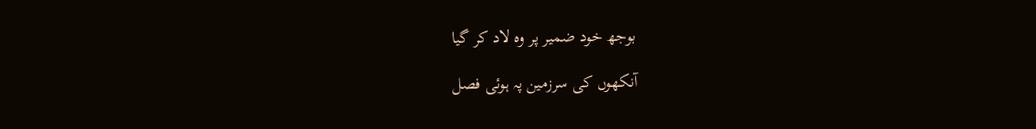بوجھ خود ضمیر پر وہ لاد کر گیا

آنکھوں کی سرزمین پہ ہوئی فصل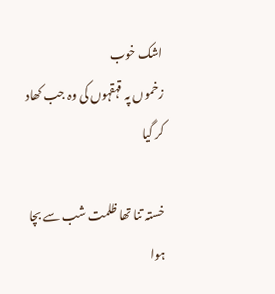اشک خوب
زخموں پہ قہقہوں کی وہ جب کھاد کر گیا

خستہ تنا تھا ظلمت شب سے بچا ہوا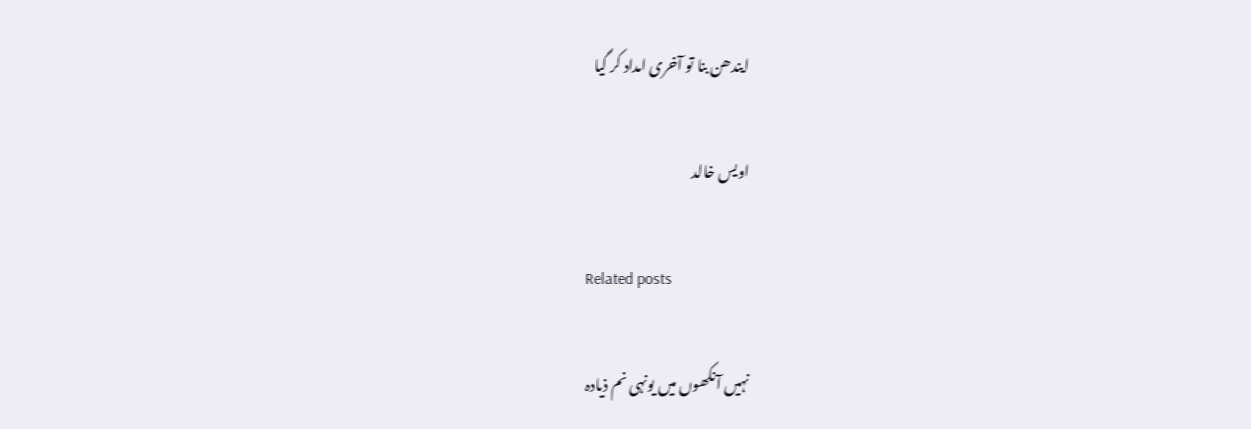ایندھن بنا تو آخری امداد کر گیا

اویس خالد

Related posts

نہیں آنکھوں میں یونہی نم ذیادہ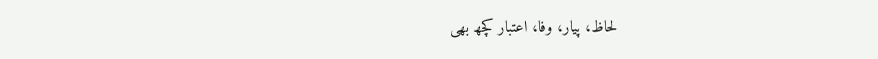لحاظ، پیار، وفا، اعتبار کچھ بھی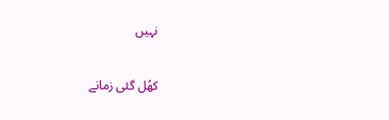نہیں

کھُل گئی زمانے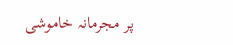پر مجرمانہ خاموشی